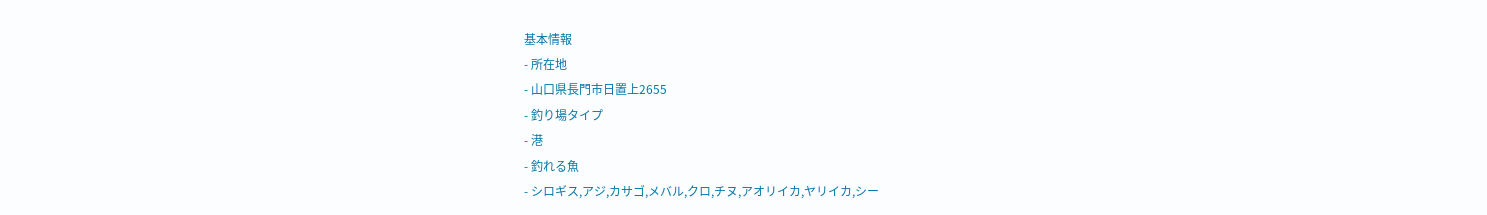基本情報
- 所在地
- 山口県長門市日置上2655
- 釣り場タイプ
- 港
- 釣れる魚
- シロギス,アジ,カサゴ,メバル,クロ,チヌ,アオリイカ,ヤリイカ,シー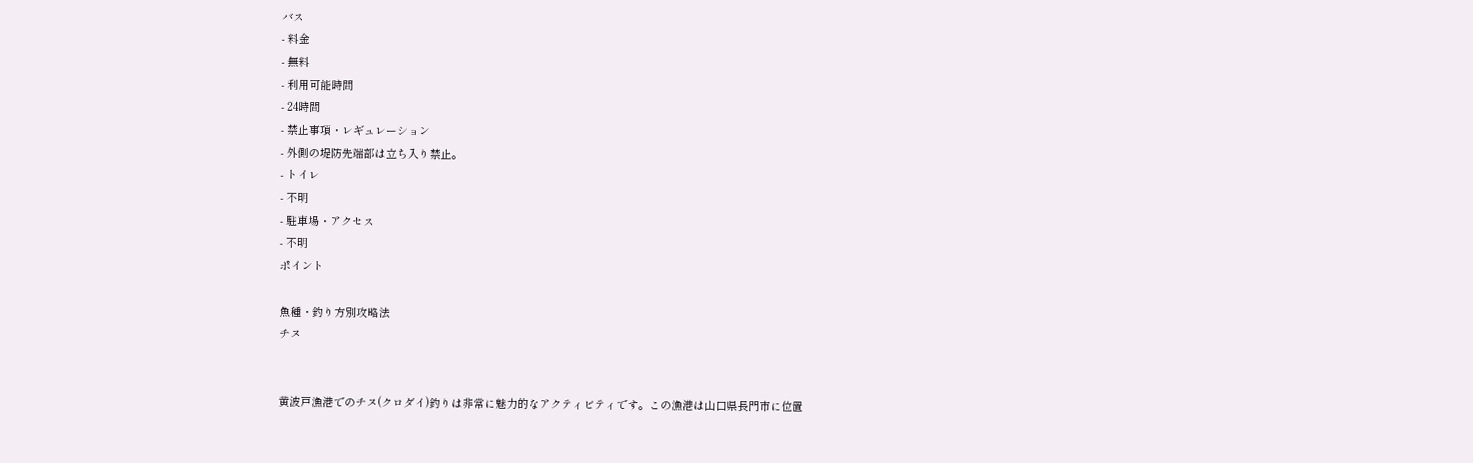バス
- 料金
- 無料
- 利用可能時間
- 24時間
- 禁止事項・レギュレーション
- 外側の堤防先端部は立ち入り禁止。
- トイレ
- 不明
- 駐車場・アクセス
- 不明
ポイント

魚種・釣り方別攻略法
チヌ


黄波戸漁港でのチヌ(クロダイ)釣りは非常に魅力的なアクティビティです。この漁港は山口県長門市に位置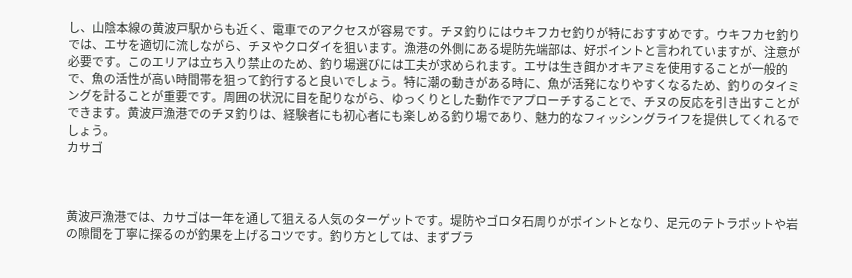し、山陰本線の黄波戸駅からも近く、電車でのアクセスが容易です。チヌ釣りにはウキフカセ釣りが特におすすめです。ウキフカセ釣りでは、エサを適切に流しながら、チヌやクロダイを狙います。漁港の外側にある堤防先端部は、好ポイントと言われていますが、注意が必要です。このエリアは立ち入り禁止のため、釣り場選びには工夫が求められます。エサは生き餌かオキアミを使用することが一般的で、魚の活性が高い時間帯を狙って釣行すると良いでしょう。特に潮の動きがある時に、魚が活発になりやすくなるため、釣りのタイミングを計ることが重要です。周囲の状況に目を配りながら、ゆっくりとした動作でアプローチすることで、チヌの反応を引き出すことができます。黄波戸漁港でのチヌ釣りは、経験者にも初心者にも楽しめる釣り場であり、魅力的なフィッシングライフを提供してくれるでしょう。
カサゴ



黄波戸漁港では、カサゴは一年を通して狙える人気のターゲットです。堤防やゴロタ石周りがポイントとなり、足元のテトラポットや岩の隙間を丁寧に探るのが釣果を上げるコツです。釣り方としては、まずブラ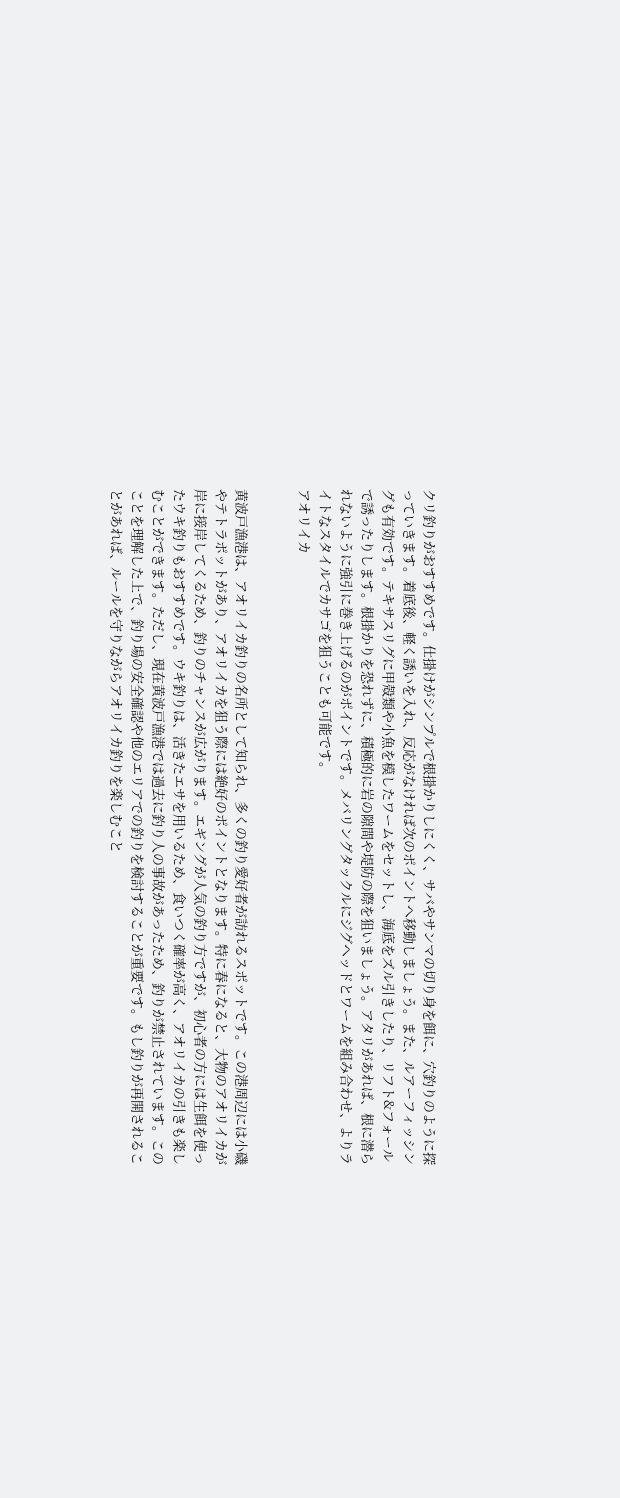クリ釣りがおすすめです。仕掛けがシンプルで根掛かりしにくく、サバやサンマの切り身を餌に、穴釣りのように探っていきます。着底後、軽く誘いを入れ、反応がなければ次のポイントへ移動しましょう。また、ルアーフィッシングも有効です。テキサスリグに甲殻類や小魚を模したワームをセットし、海底をズル引きしたり、リフト&フォールで誘ったりします。根掛かりを恐れずに、積極的に岩の隙間や堤防の際を狙いましょう。アタリがあれば、根に潜られないように強引に巻き上げるのがポイントです。メバリングタックルにジグヘッドとワームを組み合わせ、よりライトなスタイルでカサゴを狙うことも可能です。
アオリイカ


黄波戸漁港は、アオリイカ釣りの名所として知られ、多くの釣り愛好者が訪れるスポットです。この港周辺には小磯やテトラポットがあり、アオリイカを狙う際には絶好のポイントとなります。特に春になると、大物のアオリイカが岸に接岸してくるため、釣りのチャンスが広がります。エギングが人気の釣り方ですが、初心者の方には生餌を使ったウキ釣りもおすすめです。ウキ釣りは、活きたエサを用いるため、食いつく確率が高く、アオリイカの引きも楽しむことができます。ただし、現在黄波戸漁港では過去に釣り人の事故があったため、釣りが禁止されています。このことを理解した上で、釣り場の安全確認や他のエリアでの釣りを検討することが重要です。もし釣りが再開されることがあれば、ルールを守りながらアオリイカ釣りを楽しむこと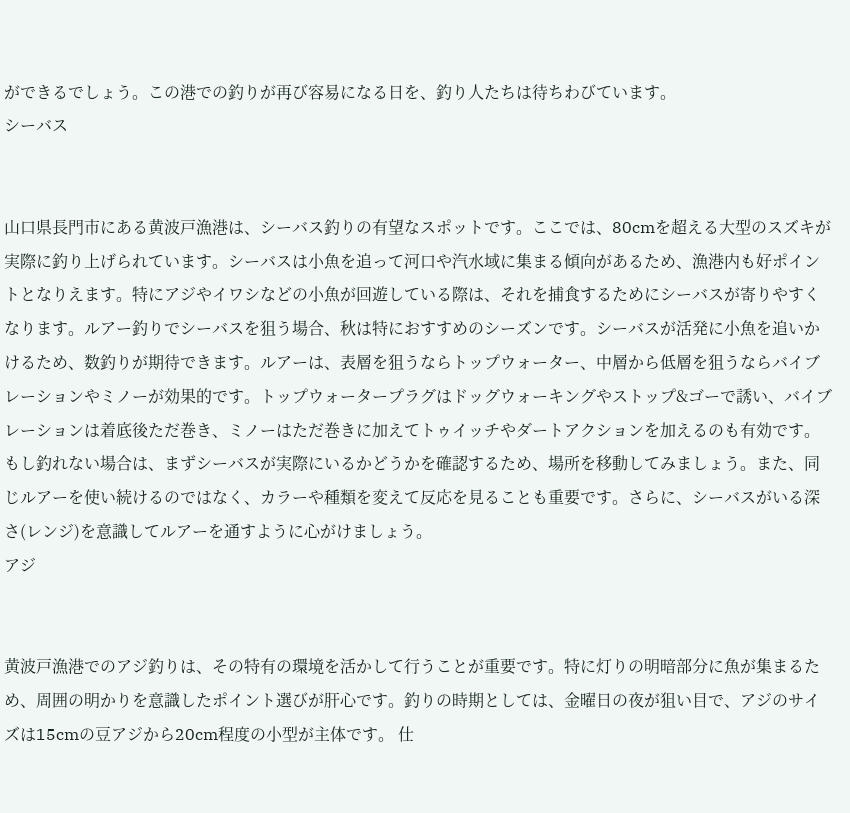ができるでしょう。この港での釣りが再び容易になる日を、釣り人たちは待ちわびています。
シーバス


山口県長門市にある黄波戸漁港は、シーバス釣りの有望なスポットです。ここでは、80cmを超える大型のスズキが実際に釣り上げられています。シーバスは小魚を追って河口や汽水域に集まる傾向があるため、漁港内も好ポイントとなりえます。特にアジやイワシなどの小魚が回遊している際は、それを捕食するためにシーバスが寄りやすくなります。ルアー釣りでシーバスを狙う場合、秋は特におすすめのシーズンです。シーバスが活発に小魚を追いかけるため、数釣りが期待できます。ルアーは、表層を狙うならトップウォーター、中層から低層を狙うならバイブレーションやミノーが効果的です。トップウォータープラグはドッグウォーキングやストップ&ゴーで誘い、バイブレーションは着底後ただ巻き、ミノーはただ巻きに加えてトゥイッチやダートアクションを加えるのも有効です。もし釣れない場合は、まずシーバスが実際にいるかどうかを確認するため、場所を移動してみましょう。また、同じルアーを使い続けるのではなく、カラーや種類を変えて反応を見ることも重要です。さらに、シーバスがいる深さ(レンジ)を意識してルアーを通すように心がけましょう。
アジ


黄波戸漁港でのアジ釣りは、その特有の環境を活かして行うことが重要です。特に灯りの明暗部分に魚が集まるため、周囲の明かりを意識したポイント選びが肝心です。釣りの時期としては、金曜日の夜が狙い目で、アジのサイズは15cmの豆アジから20cm程度の小型が主体です。 仕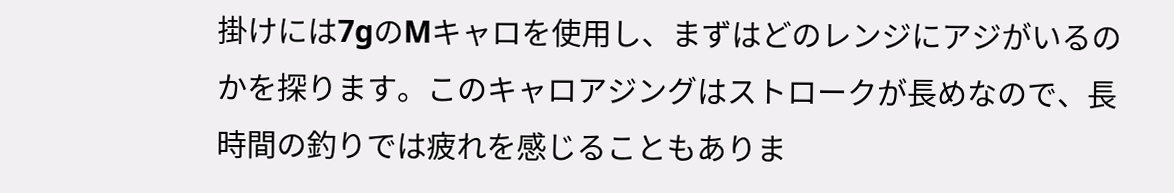掛けには7gのMキャロを使用し、まずはどのレンジにアジがいるのかを探ります。このキャロアジングはストロークが長めなので、長時間の釣りでは疲れを感じることもありま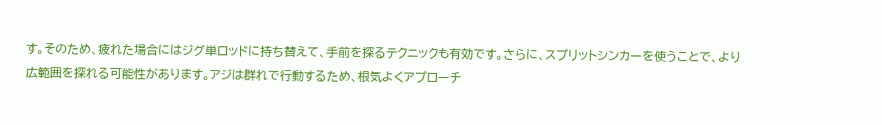す。そのため、疲れた場合にはジグ単ロッドに持ち替えて、手前を探るテクニックも有効です。さらに、スプリットシンカーを使うことで、より広範囲を探れる可能性があります。アジは群れで行動するため、根気よくアプローチ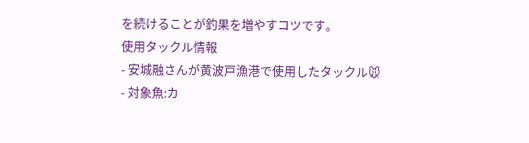を続けることが釣果を増やすコツです。
使用タックル情報
- 安城融さんが黄波戸漁港で使用したタックル🐭
- 対象魚:カ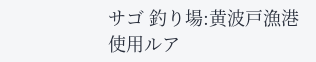サゴ 釣り場:黄波戸漁港 使用ルア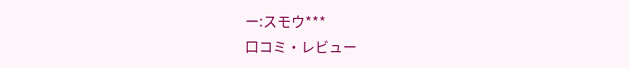ー:スモウ***
口コミ・レビュー